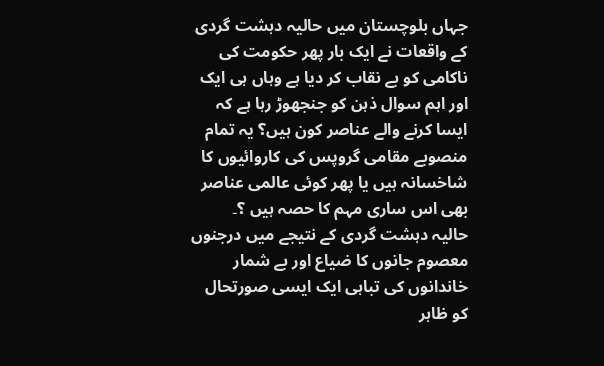جہاں بلوچستان میں حالیہ دہشت گردی کے واقعات نے ایک بار پھر حکومت کی ناکامی کو بے نقاب کر دیا ہے وہاں ہی ایک اور اہم سوال ذہن کو جنجھوڑ رہا ہے کہ ایسا کرنے والے عناصر کون ہیں؟ یہ تمام منصوبے مقامی گروپس کی کاروائیوں کا شاخسانہ ہیں یا پھر کوئی عالمی عناصر بھی اس ساری مہم کا حصہ ہیں ؟۔
حالیہ دہشت گردی کے نتیجے میں درجنوں معصوم جانوں کا ضیاع اور بے شمار خاندانوں کی تباہی ایک ایسی صورتحال کو ظاہر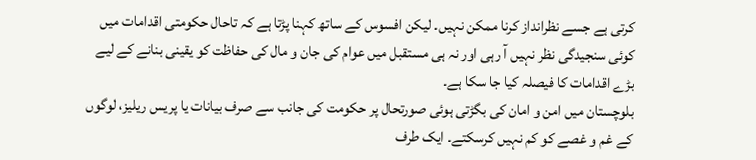کرتی ہے جسے نظرانداز کرنا ممکن نہیں۔ لیکن افسوس کے ساتھ کہنا پڑتا ہے کہ تاحال حکومتی اقدامات میں کوئی سنجیدگی نظر نہیں آ رہی اور نہ ہی مستقبل میں عوام کی جان و مال کی حفاظت کو یقینی بنانے کے لیے بڑے اقدامات کا فیصلہ کیا جا سکا ہے۔
بلوچستان میں امن و امان کی بگڑتی ہوئی صورتحال پر حکومت کی جانب سے صرف بیانات یا پریس ریلیز، لوگوں کے غم و غصے کو کم نہیں کرسکتے۔ ایک طرف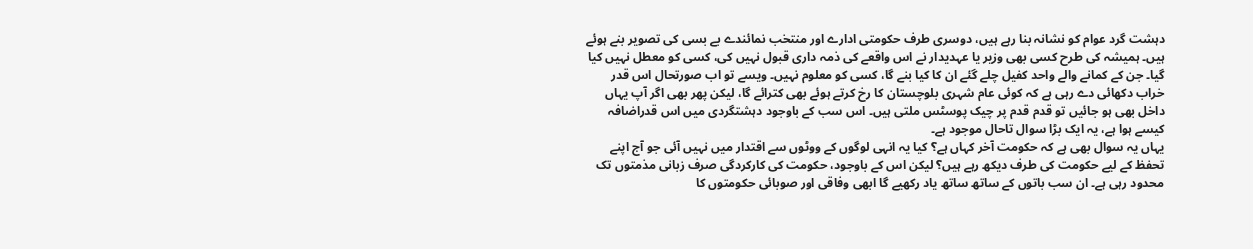دہشت گرد عوام کو نشانہ بنا رہے ہیں، دوسری طرف حکومتی ادارے اور منتخب نمائندے بے بسی کی تصویر بنے ہوئے ہیں۔ ہمیشہ کی طرح کسی بھی وزیر یا عہدیدار نے اس واقعے کی ذمہ داری قبول نہیں کی، کسی کو معطل نہیں کیا گیا۔ جن کے کمانے والے واحد کفیل چلے گئے ان کا کیا بنے گا، کسی کو معلوم نہیں۔ ویسے تو اب صورتحال اس قدر خراب دکھائی دے رہی ہے کہ کوئی عام شہری بلوچستان کا رخ کرتے ہوئے بھی کترائے گا، لیکن پھر بھی اگر آپ یہاں داخل بھی ہو جائیں تو قدم قدم پر چیک پوسٹس ملتی ہیں۔ اس سب کے باوجود دہشتگردی میں اس قدراضافہ کیسے ہوا ہے، یہ ایک بڑا سوال تاحال موجود ہے۔
یہاں یہ سوال بھی ہے کہ حکومت آخر کہاں ہے؟ کیا یہ انہی لوگوں کے ووٹوں سے اقتدار میں نہیں آئی جو آج اپنے تحفظ کے لیے حکومت کی طرف دیکھ رہے ہیں؟ لیکن اس کے باوجود، حکومت کی کارکردگی صرف زبانی مذمتوں تک محدود رہی ہے۔ ان سب باتوں کے ساتھ ساتھ یاد رکھیے گا ابھی وفاقی اور صوبائی حکومتوں کا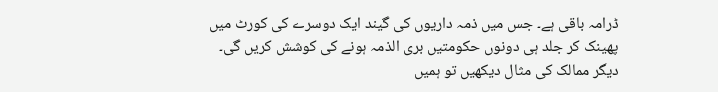ڈرامہ باقی ہے۔ جس میں ذمہ داریوں کی گیند ایک دوسرے کی کورٹ میں پھینک کر جلد ہی دونوں حکومتیں بری الذمہ ہونے کی کوشش کریں گی۔
دیگر ممالک کی مثال دیکھیں تو ہمیں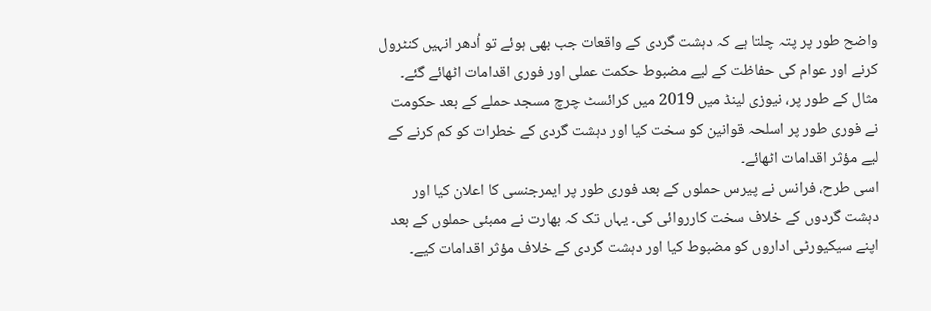واضح طور پر پتہ چلتا ہے کہ دہشت گردی کے واقعات جب بھی ہوئے تو اُدھر انہیں کنٹرول کرنے اور عوام کی حفاظت کے لیے مضبوط حکمت عملی اور فوری اقدامات اٹھائے گئے۔ مثال کے طور پر، نیوزی لینڈ میں 2019 میں کرائسٹ چرچ مسجد حملے کے بعد حکومت نے فوری طور پر اسلحہ قوانین کو سخت کیا اور دہشت گردی کے خطرات کو کم کرنے کے لیے مؤثر اقدامات اٹھائے۔
اسی طرح، فرانس نے پیرس حملوں کے بعد فوری طور پر ایمرجنسی کا اعلان کیا اور دہشت گردوں کے خلاف سخت کارروائی کی۔ یہاں تک کہ بھارت نے ممبئی حملوں کے بعد اپنے سیکیورٹی اداروں کو مضبوط کیا اور دہشت گردی کے خلاف مؤثر اقدامات کیے۔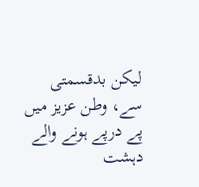لیکن بدقسمتی سے، وطن عزیز میں پے درپے ہونے والے دہشت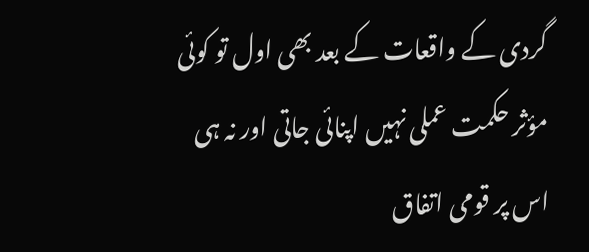گردی کے واقعات کے بعد بھی اول تو کوئی مؤثر حکمت عملی نہیں اپنائی جاتی اور نہ ہی اس پر قومی اتفاق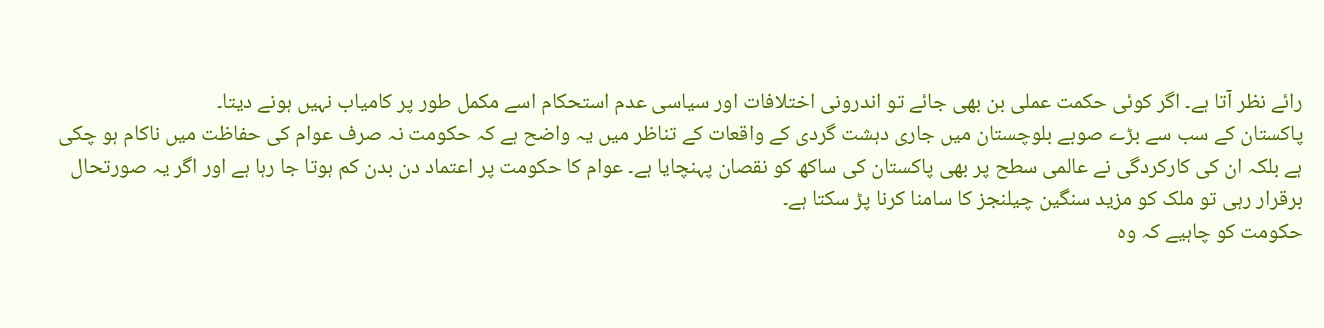رائے نظر آتا ہے۔ اگر کوئی حکمت عملی بن بھی جائے تو اندرونی اختلافات اور سیاسی عدم استحکام اسے مکمل طور پر کامیاب نہیں ہونے دیتا۔
پاکستان کے سب سے بڑے صوبے بلوچستان میں جاری دہشت گردی کے واقعات کے تناظر میں یہ واضح ہے کہ حکومت نہ صرف عوام کی حفاظت میں ناکام ہو چکی ہے بلکہ ان کی کارکردگی نے عالمی سطح پر بھی پاکستان کی ساکھ کو نقصان پہنچایا ہے۔ عوام کا حکومت پر اعتماد دن بدن کم ہوتا جا رہا ہے اور اگر یہ صورتحال برقرار رہی تو ملک کو مزید سنگین چیلنجز کا سامنا کرنا پڑ سکتا ہے۔
حکومت کو چاہیے کہ وہ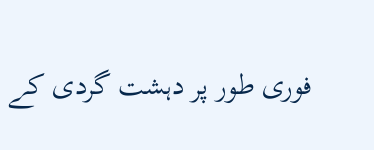فوری طور پر دہشت گردی کے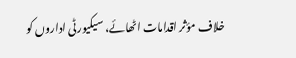خلاف مؤثر اقدامات اٹھائے، سیکیورٹی اداروں کو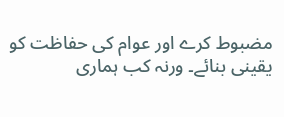مضبوط کرے اور عوام کی حفاظت کو یقینی بنائے۔ ورنہ کب ہماری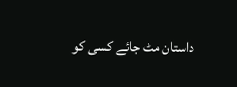داستان مٹ جائے کسی کو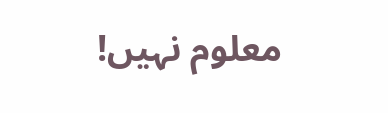معلوم نہیں!